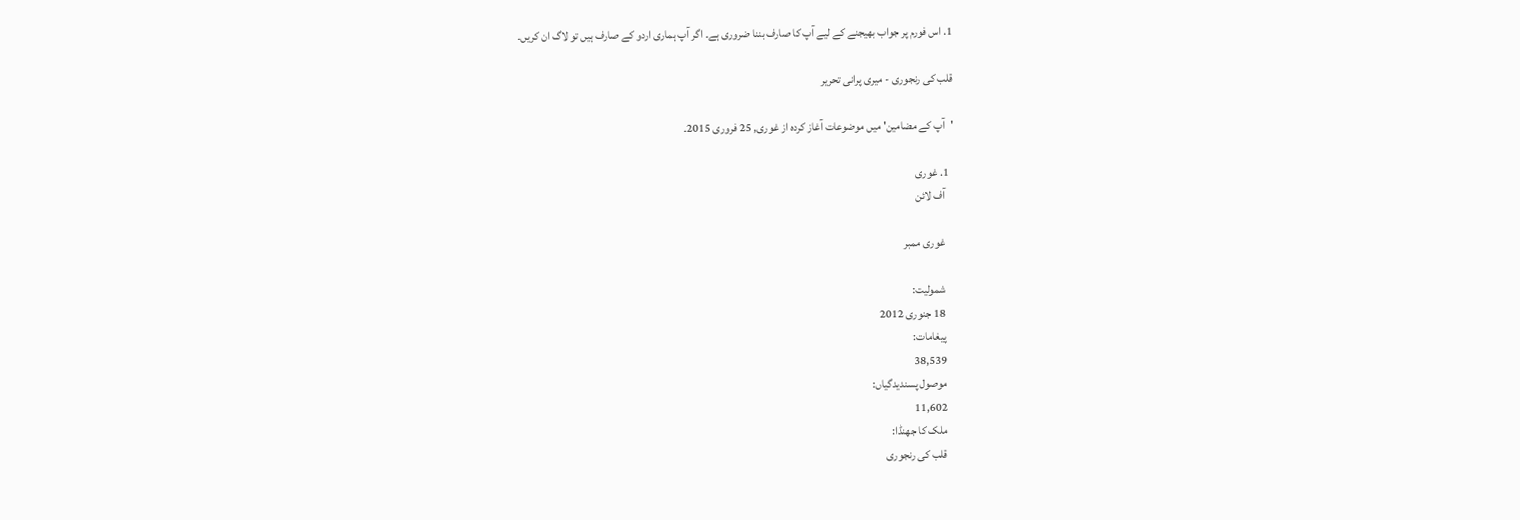1. اس فورم پر جواب بھیجنے کے لیے آپ کا صارف بننا ضروری ہے۔ اگر آپ ہماری اردو کے صارف ہیں تو لاگ ان کریں۔

قلب کی رنجوری - میری پرانی تحریر

'آپ کے مضامین' میں موضوعات آغاز کردہ از غوری, 25 فروری 2015۔

  1. غوری
    آف لائن

    غوری ممبر

    شمولیت:
    18 جنوری 2012
    پیغامات:
    38,539
    موصول پسندیدگیاں:
    11,602
    ملک کا جھنڈا:
    قلب کی رنجوری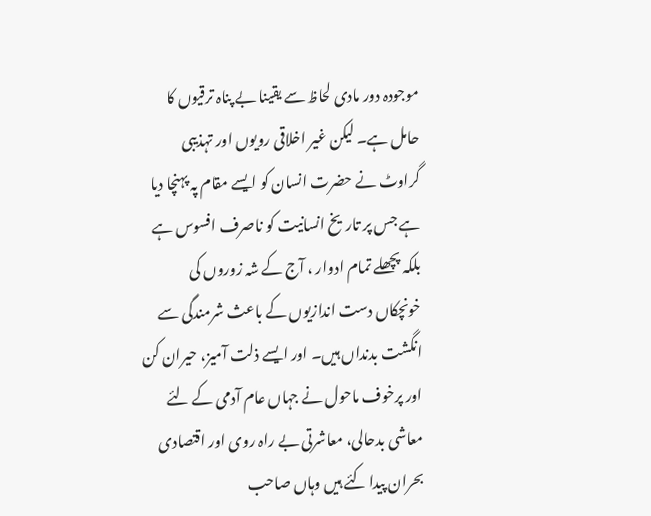موجودہ دور مادی لحاظ سے یقینا بے پناہ ترقیوں کا حامل ہے۔ لیکن غیر اخلاقی رویوں اور تہذیبی گراوٹ نے حضرت انسان کو ایسے مقام پہ پہنچا دیا ہے جس پر تاریخ انسانیت کو ناصرف افسوس ہے بلکہ پچھلے تمام ادوار ، آج کے شہ زوروں کی خونچکاں دست اندازیوں کے باعث شرمندگی سے انگشت بدنداں ہیں۔ اور ایسے ذلت آمیز، حیران کن اور پرخوف ماحول نے جہاں عام آدمی کے لئے معاشی بدحالی، معاشرتی بے راہ روی اور اقتصادی بحران پیدا کئے ہیں وہاں صاحب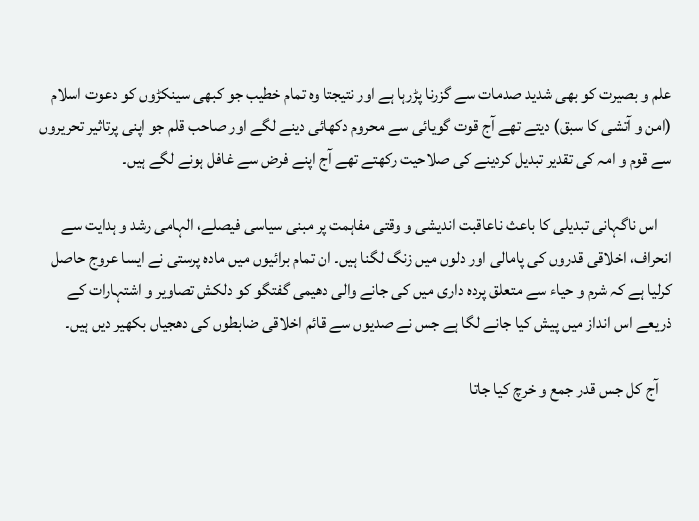علم و بصیرت کو بھی شدید صدمات سے گزرنا پڑرہا ہے اور نتیجتا وہ تمام خطیب جو کبھی سینکڑوں کو دعوت اسلام (امن و آتشی کا سبق) دیتے تھے آج قوت گویائی سے محروم دکھائی دینے لگے اور صاحب قلم جو اپنی پرتاثیر تحریروں سے قوم و امہ کی تقدیر تبدیل کردینے کی صلاحیت رکھتے تھے آج اپنے فرض سے غافل ہونے لگے ہیں۔

    اس ناگہانی تبدیلی کا باعث ناعاقبت اندیشی و وقتی مفاہمت پر مبنی سیاسی فیصلے، الہامی رشد و ہدایت سے انحراف، اخلاقی قدروں کی پامالی اور دلوں میں زنگ لگنا ہیں۔ ان تمام برائیوں میں مادہ پرستی نے ایسا عروج حاصل کرلیا ہے کہ شرم و حیاء سے متعلق پردہ داری میں کی جانے والی دھیمی گفتگو کو دلکش تصاویر و اشتہارات کے ذریعے اس انداز میں پیش کیا جانے لگا ہے جس نے صدیوں سے قائم اخلاقی ضابطوں کی دھجیاں بکھیر دیں ہیں۔

    آج کل جس قدر جمع و خرچ کیا جاتا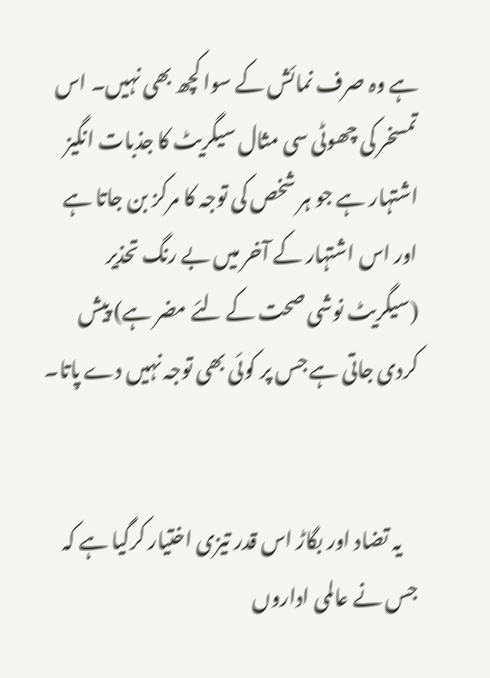ہے وہ صرف نمائش کے سوا کچھ بھی نہیں۔ اس تمسخر کی چھوٹی سی مثال سیگریٹ کا جذبات انگیز اشتہار ہے جو ہر شخص کی توجہ کا مرکز بن جاتا ہے اور اس اشتہار کے آخر میں بے رنگ تحذیر (سیگریٹ نوشی صحت کے لئے مضر ہے) پیش کردی جاتی ہے جس پر کوئی بھی توجہ نہیں دے پاتا۔


    یہ تضاد اور بگاڑ اس قدر تیزی اختیار کرگیا ہے کہ جس نے عالمی اداروں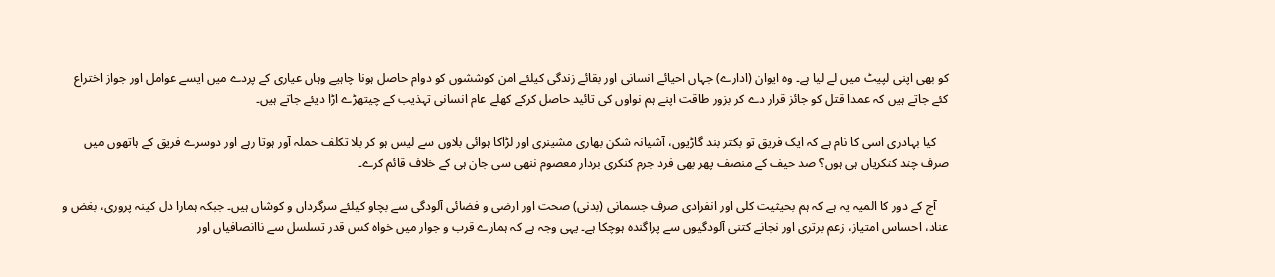کو بھی اپنی لپیٹ میں لے لیا ہے۔ وہ ایوان (ادارے) جہاں احیائے انسانی اور بقائے زندگی کیلئے امن کوششوں کو دوام حاصل ہونا چاہیے وہاں عیاری کے پردے میں ایسے عوامل اور جواز اختراع کئے جاتے ہیں کہ عمدا قتل کو جائز قرار دے کر بزور طاقت اپنے ہم نواوں کی تائید حاصل کرکے کھلے عام انسانی تہذیب کے چیتھڑے اڑا دیئے جاتے ہیں۔

    کیا بہادری اسی کا نام ہے کہ ایک فریق تو بکتر بند گاڑیوں، آشیانہ شکن بھاری مشینری اور لڑاکا ہوائی بلاوں سے لیس ہو کر بلا تکلف حملہ آور ہوتا رہے اور دوسرے فریق کے ہاتھوں میں صرف چند کنکریاں ہی ہوں؟ صد حیف کے منصف پھر بھی فرد جرم کنکری بردار معصوم ننھی سی جان ہی کے خلاف قائم کرے۔

    آج کے دور کا المیہ یہ ہے کہ ہم بحیثیت کلی اور انفرادی صرف جسمانی (بدنی) صحت اور ارضی و فضائی آلودگی سے بچاو کیلئے سرگرداں و کوشاں ہیں۔ جبکہ ہمارا دل کینہ پروری، بغض و عناد، احساس امتیاز، زعم برتری اور نجانے کتنی آلودگیوں سے پراگندہ ہوچکا ہے۔ یہی وجہ ہے کہ ہمارے قرب و جوار میں خواہ کس قدر تسلسل سے ناانصافیاں اور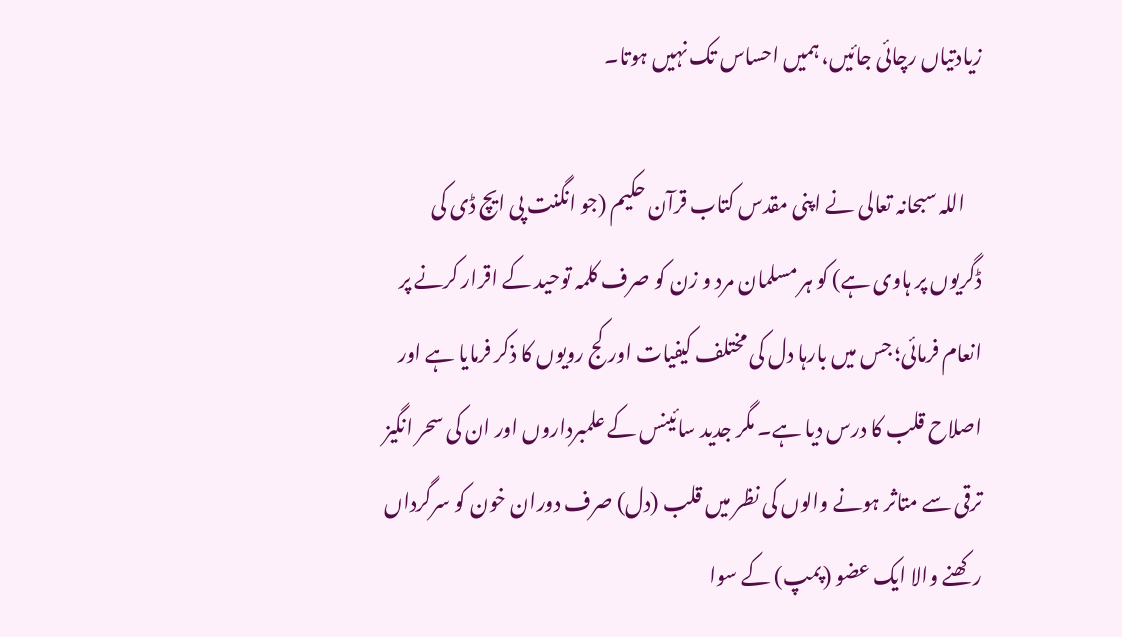زیادتیاں رچائی جائیں، ہمیں احساس تک نہیں ہوتا۔

    اللہ سبحانہ تعالی نے اپنی مقدس کتاب قرآن حکیم (جو انگنت پی ایچ ڈی کی ڈگریوں پر ہاوی ہے) کو ہر مسلمان مرد و زن کو صرف کلمہ توحید کے اقرار کرنے پر انعام فرمائی؛ جس میں بارہا دل کی مختلف کیفیات اور کج رویوں کا ذکر فرمایا ہے اور اصلاح قلب کا درس دیا ہے۔ مگر جدید سائینس کے علمبرداروں اور ان کی سحر انگیز ترقی سے متاثر ہونے والوں کی نظر میں قلب (دل) صرف دوران خون کو سرگرداں رکھنے والا ایک عضو (پمپ) کے سوا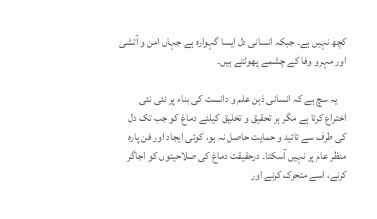کچھ نہیں ہے۔ جبکہ انسانی دل ایسا گہوارہ ہے جہاں امن و آتشی اور مہرو وفا کے چشمے پھوٹتے ہیں۔

    یہ سچ ہے کہ انسانی ذہن علم و دانست کی بناء پر نئی نئی اختراع کرتا ہے مگر ہر تحقیق و تخلیق کیلئے دماغ کو جب تک دل کی طرف سے تائید و حمایت حاصل نہ ہو، کوئی ایجاد اور فن پارہ منظر عام پر نہیں آسکتا۔ درحقیقت دماغ کی صلاحیتوں کو اجاگر کرنے، اسے متحرک کرنے اور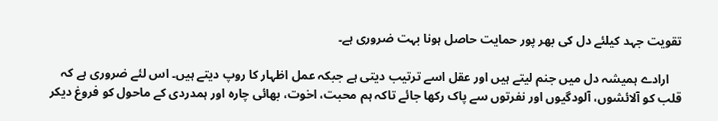تقویت جہد کیلئے دل کی بھر پور حمایت حاصل ہونا بہت ضروری ہے۔

    ارادے ہمیشہ دل میں جنم لیتے ہیں اور عقل اسے ترتیب دیتی ہے جبکہ عمل اظہار کا روپ دیتے ہیں۔ اس لئے ضروری ہے کہ قلب کو آلائشوں، آلودگیوں اور نفرتوں سے پاک رکھا جائے تاکہ ہم محبت، اخوت، بھائی چارہ اور ہمدردی کے ماحول کو فروغ دیکر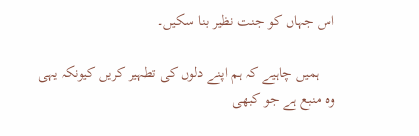اس جہاں کو جنت نظیر بنا سکیں۔

    ہمیں چاہیے کہ ہم اپنے دلوں کی تطہیر کریں کیونکہ یہی وہ منبع ہے جو کبھی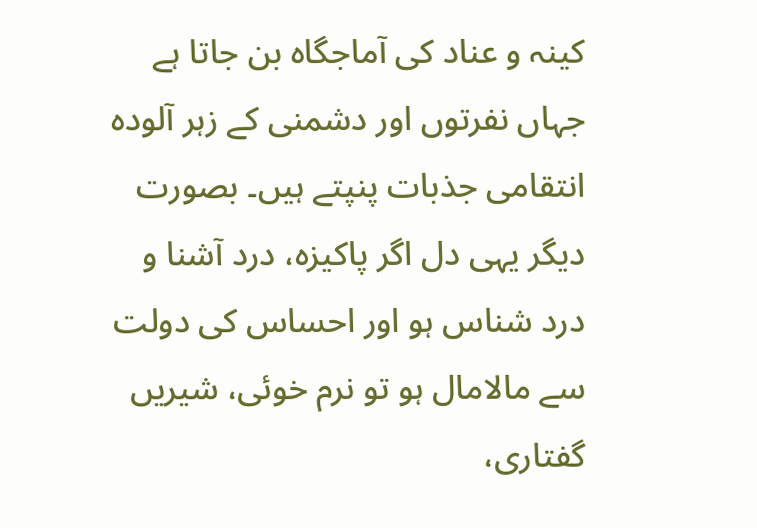کینہ و عناد کی آماجگاہ بن جاتا ہے جہاں نفرتوں اور دشمنی کے زہر آلودہ انتقامی جذبات پنپتے ہیں۔ بصورت دیگر یہی دل اگر پاکیزہ، درد آشنا و درد شناس ہو اور احساس کی دولت سے مالامال ہو تو نرم خوئی، شیریں گفتاری،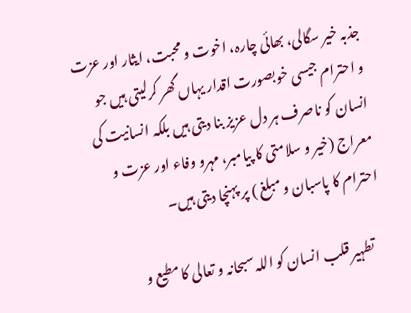جذبہ خیر سگالی، بھائی چارہ، اخوت و محبت، ایثار اور عزت و احترام جیسی خوبصورت اقدار یہاں گھر کرلیتی ہیں جو انسان کو ناصرف ہر دل عزیز بنا دیتی ہیں بلکہ انسانیت کی معراج (خیر و سلامتی کا پیامبر، مہرو وفاء اور عزت و احترام کا پاسبان و مبلغ ) پر پہنچا دیتی ہیں۔

    تطہیر قلب انسان کو اللہ سبحانہ و تعالی کا مطیع و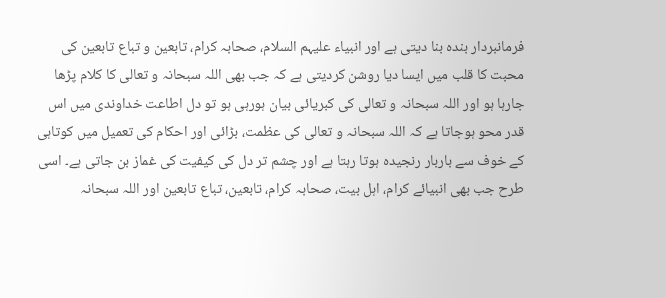فرمانبردار بندہ بنا دیتی ہے اور انبیاء علیہم السلام، صحابہ کرام، تابعین و تباع تابعین کی محبت کا قلب میں ایسا دیا روشن کردیتی ہے کہ جب بھی اللہ سبحانہ و تعالی کا کلام پڑھا جارہا ہو اور اللہ سبحانہ و تعالی کی کبریائی بیان ہورہی ہو تو دل اطاعت خداوندی میں اس قدر محو ہوجاتا ہے کہ اللہ سبحانہ و تعالی کی عظمت، بڑائی اور احکام کی تعمیل میں کوتاہی کے خوف سے باربار رنجیدہ ہوتا رہتا ہے اور چشم تر دل کی کیفیت کی غماز بن جاتی ہے۔ اسی طرح جب بھی انبیائے کرام، اہل بیت، صحابہ کرام، تابعین، تباع تابعین اور اللہ سبحانہ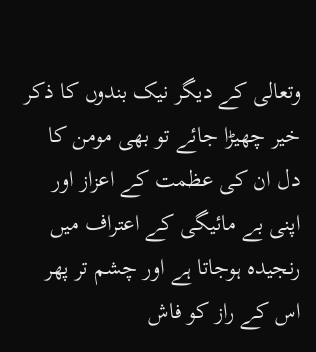وتعالی کے دیگر نیک بندوں کا ذکر خیر چھیڑا جائے تو بھی مومن کا دل ان کی عظمت کے اعزاز اور اپنی بے مائیگی کے اعتراف میں رنجیدہ ہوجاتا ہے اور چشم تر پھر اس کے راز کو فاش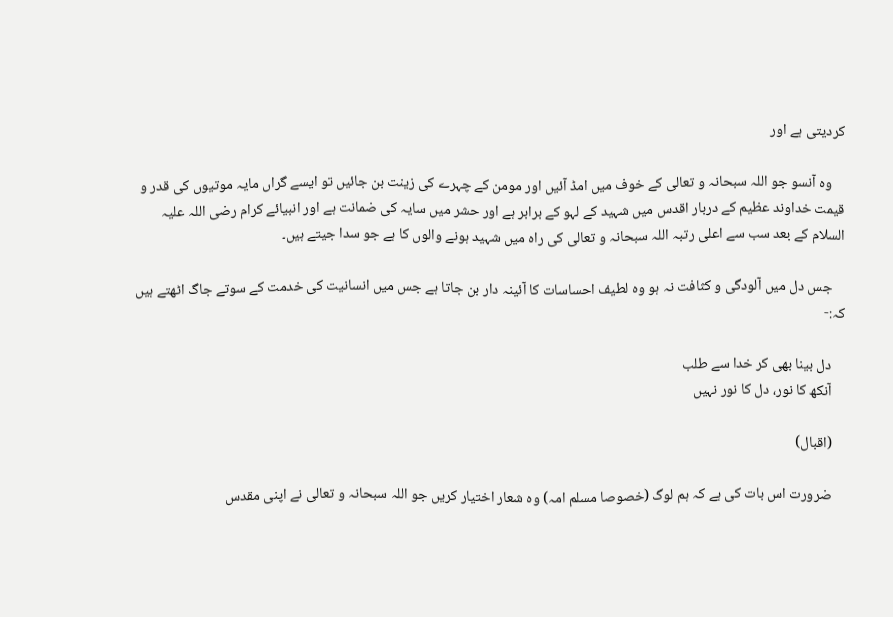کردیتی ہے اور

    وہ آنسو جو اللہ سبحانہ و تعالی کے خوف میں امڈ آئیں اور مومن کے چہرے کی زینت بن جائیں تو ایسے گراں مایہ موتیوں کی قدر و قیمت خداوند عظیم کے دربار اقدس میں شہید کے لہو کے برابر ہے اور حشر میں سایہ کی ضمانت ہے اور انبیائے کرام رضی اللہ علیہ السلام کے بعد سب سے اعلی رتبہ اللہ سبحانہ و تعالی کی راہ میں شہید ہونے والوں کا ہے جو سدا جیتے ہیں۔

    جس دل میں آلودگی و کثافت نہ ہو وہ لطیف احساسات کا آئینہ دار بن جاتا ہے جس میں انسانیت کی خدمت کے سوتے جاگ اٹھتے ہیں کہ:-

    دل بینا بھی کر خدا سے طلب
    آنکھ کا نور، دل کا نور نہیں

    (اقبال)

    ضرورت اس بات کی ہے کہ ہم لوگ (خصوصا مسلم امہ) وہ شعار اختیار کریں جو اللہ سبحانہ و تعالی نے اپنی مقدس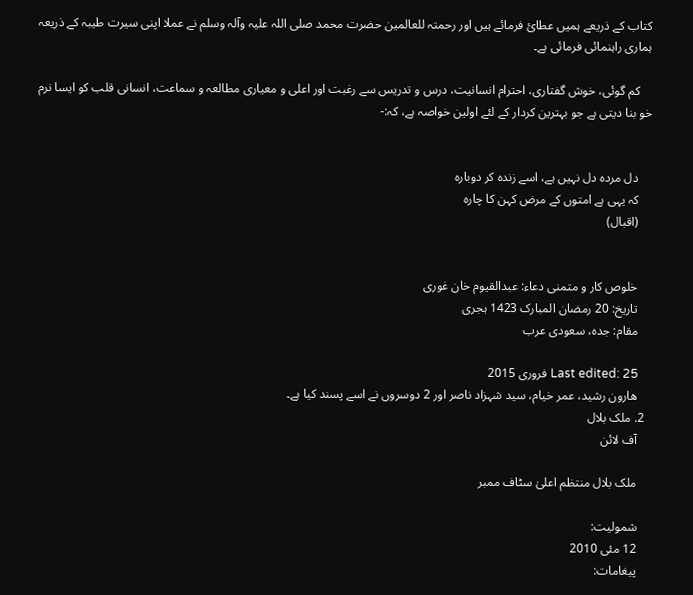کتاب کے ذریعے ہمیں عطائ فرمائے ہیں اور رحمتہ للعالمین حضرت محمد صلی اللہ علیہ وآلہ وسلم نے عملا اپنی سیرت طیبہ کے ذریعہ ہماری راہنمائی فرمائی ہے۔

    کم گوئی، خوش گفتاری، احترام انسانیت، درس و تدریس سے رغبت اور اعلی و معیاری مطالعہ و سماعت، انسانی قلب کو ایسا نرم خو بنا دیتی ہے جو بہترین کردار کے لئے اولین خواصہ ہے، کہ:-


    دل مردہ دل نہیں ہے، اسے زندہ کر دوبارہ
    کہ یہی ہے امتوں کے مرض کہن کا چارہ
    (اقبال)


    خلوص کار و متمنی دعاء: عبدالقیوم خان غوری
    تاریخ: 20 رمضان المبارک 1423 ہجری
    مقام: جدہ، سعودی عرب

    Last edited: 25 فروری 2015
    ھارون رشید، عمر خیام، سید شہزاد ناصر اور 2 دوسروں نے اسے پسند کیا ہے۔
  2. ملک بلال
    آف لائن

    ملک بلال منتظم اعلیٰ سٹاف ممبر

    شمولیت:
    12 مئی 2010
    پیغامات: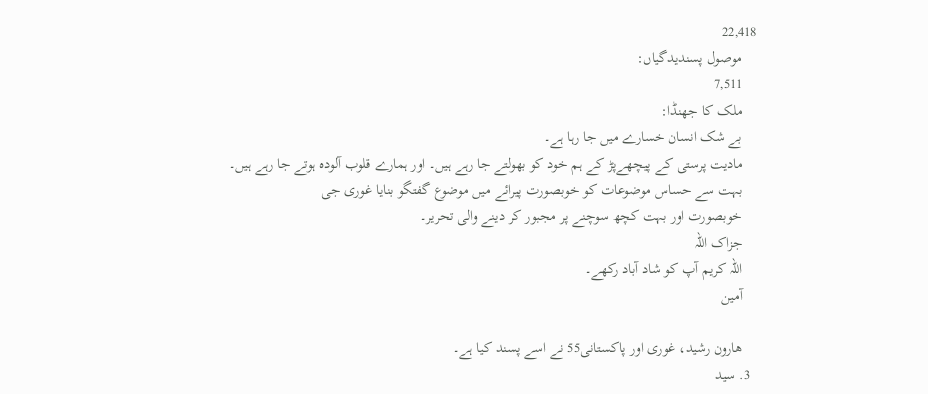22,418
    موصول پسندیدگیاں:
    7,511
    ملک کا جھنڈا:
    بے شک انسان خسارے میں جا رہا ہے۔
    مادیت پرستی کے پیچھےپڑ کے ہم خود کو بھولتے جا رہے ہیں۔ اور ہمارے قلوب آلودہ ہوتے جا رہے ہیں۔
    بہت سے حساس موضوعات کو خوبصورت پیرائے میں موضوع گفتگو بنایا غوری جی
    خوبصورت اور بہت کچھ سوچنے پر مجبور کر دینے والی تحریر۔
    جزاک اللہ
    اللہ کریم آپ کو شاد آباد رکھے۔
    آمین

    ھارون رشید، غوری اور پاکستانی55 نے اسے پسند کیا ہے۔
  3. سید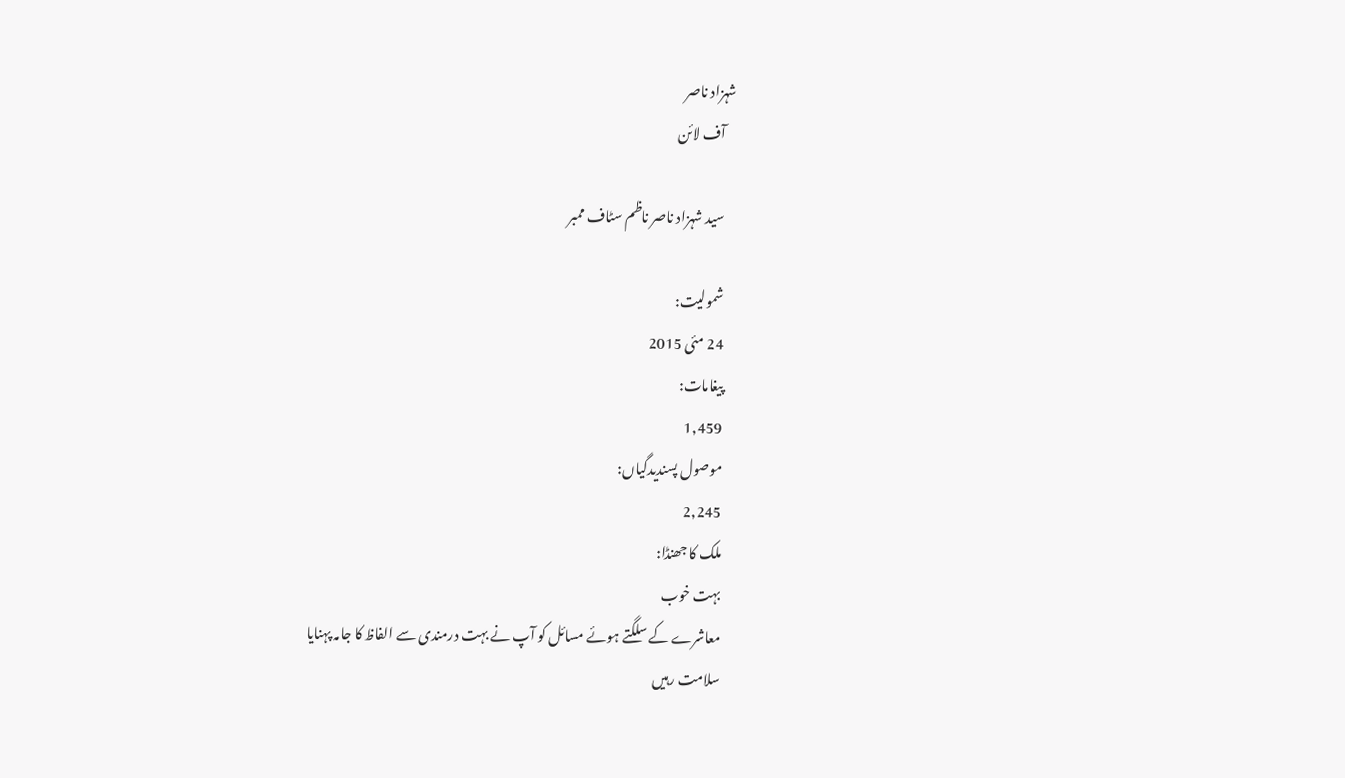شہزاد ناصر
    آف لائن

    سید شہزاد ناصر ناظم سٹاف ممبر

    شمولیت:
    24 مئی 2015
    پیغامات:
    1,459
    موصول پسندیدگیاں:
    2,245
    ملک کا جھنڈا:
    بہت خوب
    معاشرے کے سلگتے ہوئے مسائل کو آپ نے بہت درمندی سے الفاظ کا جامہ پہنایا
    سلامت رہیں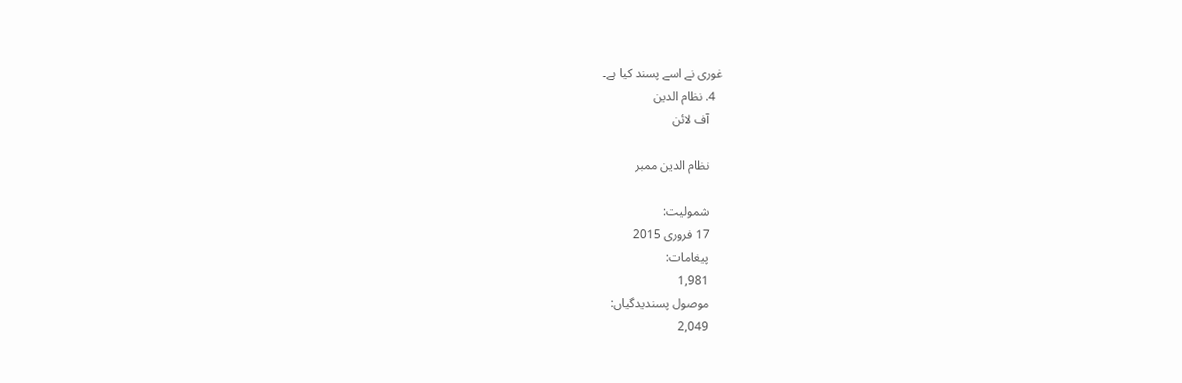غوری نے اسے پسند کیا ہے۔
  4. نظام الدین
    آف لائن

    نظام الدین ممبر

    شمولیت:
    17 فروری 2015
    پیغامات:
    1,981
    موصول پسندیدگیاں:
    2,049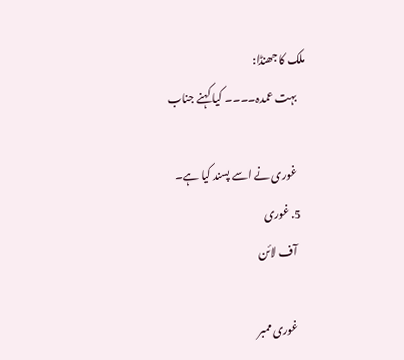ملک کا جھنڈا:
    بہت عمدہ۔۔۔۔ کیا کہنے جناب

    غوری نے اسے پسند کیا ہے۔
  5. غوری
    آف لائن

    غوری ممبر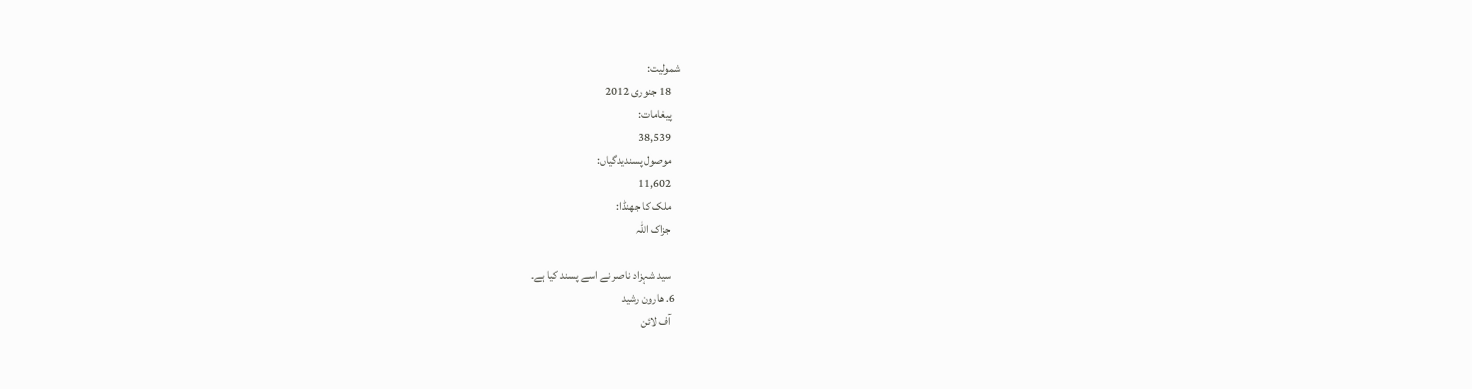شمولیت:
    18 جنوری 2012
    پیغامات:
    38,539
    موصول پسندیدگیاں:
    11,602
    ملک کا جھنڈا:
    جزاک اللہ

    سید شہزاد ناصر نے اسے پسند کیا ہے۔
  6. ھارون رشید
    آف لائن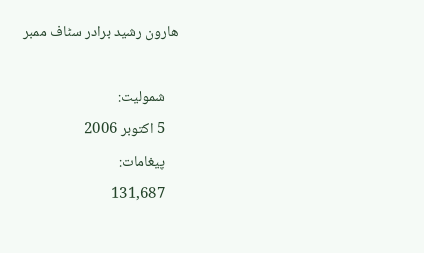ھارون رشید برادر سٹاف ممبر

    شمولیت:
    5 اکتوبر 2006
    پیغامات:
    131,687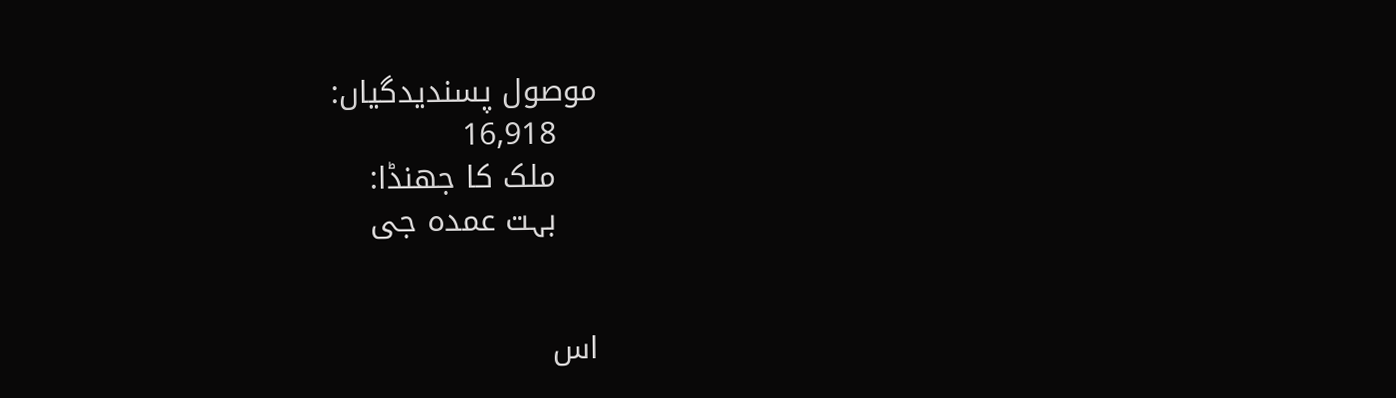موصول پسندیدگیاں:
    16,918
    ملک کا جھنڈا:
    بہت عمدہ جی


اس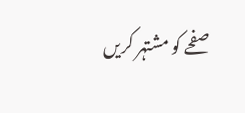صفحے کو مشتہر کریں